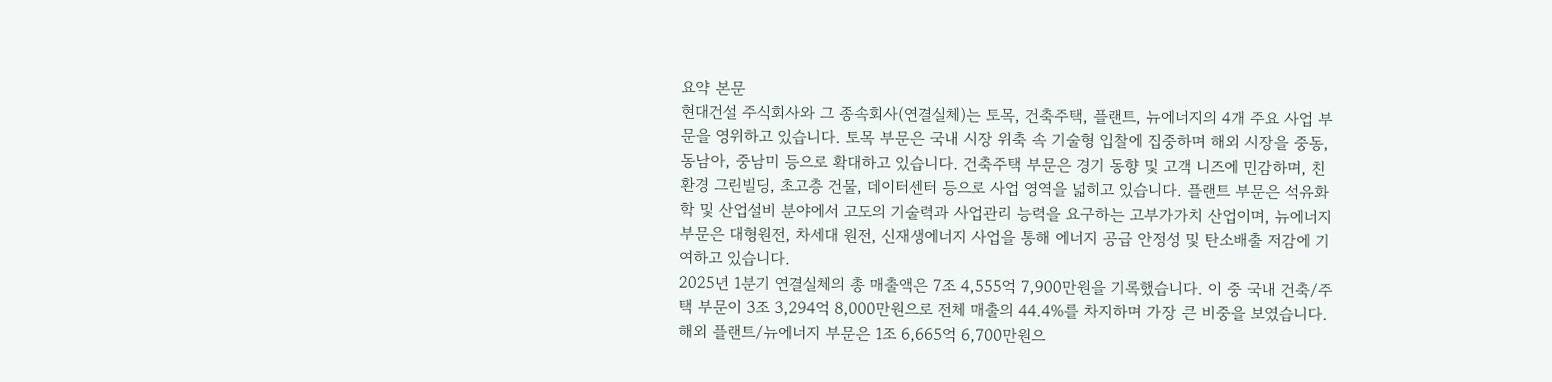요약 본문
현대건설 주식회사와 그 종속회사(연결실체)는 토목, 건축주택, 플랜트, 뉴에너지의 4개 주요 사업 부문을 영위하고 있습니다. 토목 부문은 국내 시장 위축 속 기술형 입찰에 집중하며 해외 시장을 중동, 동남아, 중남미 등으로 확대하고 있습니다. 건축주택 부문은 경기 동향 및 고객 니즈에 민감하며, 친환경 그린빌딩, 초고층 건물, 데이터센터 등으로 사업 영역을 넓히고 있습니다. 플랜트 부문은 석유화학 및 산업설비 분야에서 고도의 기술력과 사업관리 능력을 요구하는 고부가가치 산업이며, 뉴에너지 부문은 대형원전, 차세대 원전, 신재생에너지 사업을 통해 에너지 공급 안정성 및 탄소배출 저감에 기여하고 있습니다.
2025년 1분기 연결실체의 총 매출액은 7조 4,555억 7,900만원을 기록했습니다. 이 중 국내 건축/주택 부문이 3조 3,294억 8,000만원으로 전체 매출의 44.4%를 차지하며 가장 큰 비중을 보였습니다. 해외 플랜트/뉴에너지 부문은 1조 6,665억 6,700만원으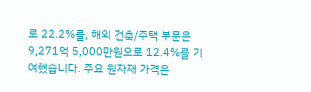로 22.2%를, 해외 건축/주택 부문은 9,271억 5,000만원으로 12.4%를 기여했습니다. 주요 원자재 가격은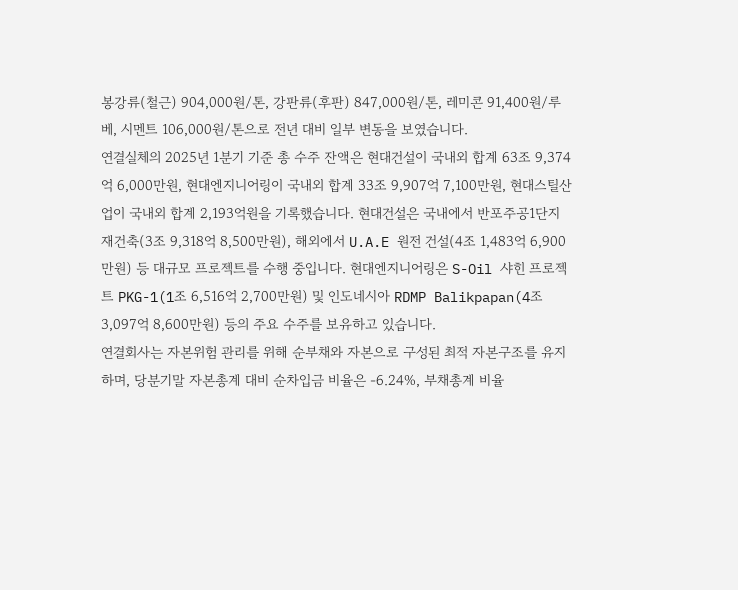봉강류(철근) 904,000원/톤, 강판류(후판) 847,000원/톤, 레미콘 91,400원/루베, 시멘트 106,000원/톤으로 전년 대비 일부 변동을 보였습니다.
연결실체의 2025년 1분기 기준 총 수주 잔액은 현대건설이 국내외 합계 63조 9,374억 6,000만원, 현대엔지니어링이 국내외 합계 33조 9,907억 7,100만원, 현대스틸산업이 국내외 합계 2,193억원을 기록했습니다. 현대건설은 국내에서 반포주공1단지 재건축(3조 9,318억 8,500만원), 해외에서 U.A.E 원전 건설(4조 1,483억 6,900만원) 등 대규모 프로젝트를 수행 중입니다. 현대엔지니어링은 S-Oil 샤힌 프로젝트 PKG-1(1조 6,516억 2,700만원) 및 인도네시아 RDMP Balikpapan(4조 3,097억 8,600만원) 등의 주요 수주를 보유하고 있습니다.
연결회사는 자본위험 관리를 위해 순부채와 자본으로 구성된 최적 자본구조를 유지하며, 당분기말 자본총계 대비 순차입금 비율은 -6.24%, 부채총계 비율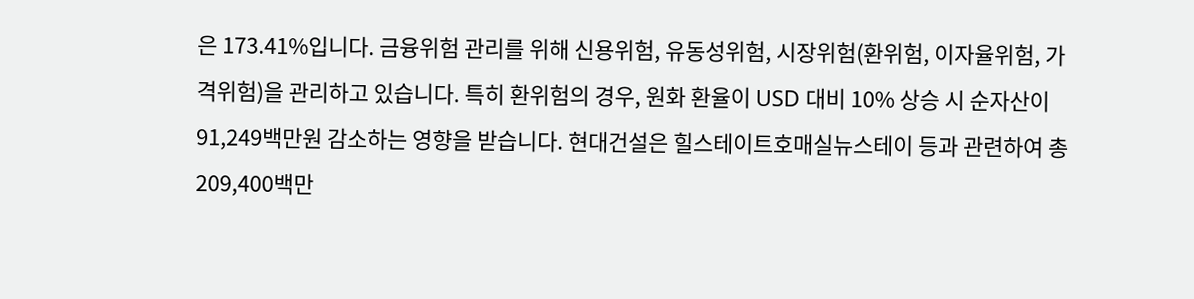은 173.41%입니다. 금융위험 관리를 위해 신용위험, 유동성위험, 시장위험(환위험, 이자율위험, 가격위험)을 관리하고 있습니다. 특히 환위험의 경우, 원화 환율이 USD 대비 10% 상승 시 순자산이 91,249백만원 감소하는 영향을 받습니다. 현대건설은 힐스테이트호매실뉴스테이 등과 관련하여 총 209,400백만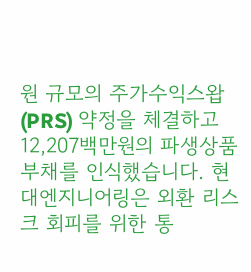원 규모의 주가수익스왑(PRS) 약정을 체결하고 12,207백만원의 파생상품부채를 인식했습니다. 현대엔지니어링은 외환 리스크 회피를 위한 통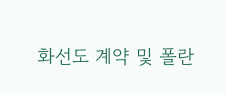화선도 계약 및 폴란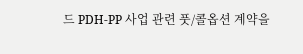드 PDH-PP 사업 관련 풋/콜옵션 계약을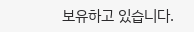보유하고 있습니다.